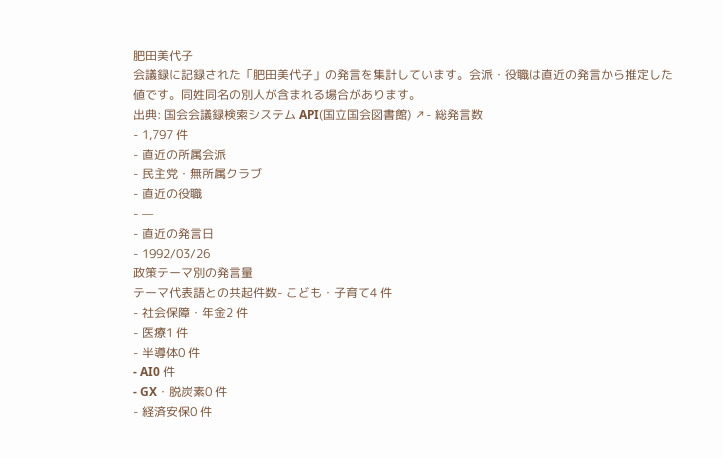肥田美代子
会議録に記録された「肥田美代子」の発言を集計しています。会派・役職は直近の発言から推定した値です。同姓同名の別人が含まれる場合があります。
出典: 国会会議録検索システム API(国立国会図書館) ↗- 総発言数
- 1,797 件
- 直近の所属会派
- 民主党・無所属クラブ
- 直近の役職
- —
- 直近の発言日
- 1992/03/26
政策テーマ別の発言量
テーマ代表語との共起件数- こども・子育て4 件
- 社会保障・年金2 件
- 医療1 件
- 半導体0 件
- AI0 件
- GX・脱炭素0 件
- 経済安保0 件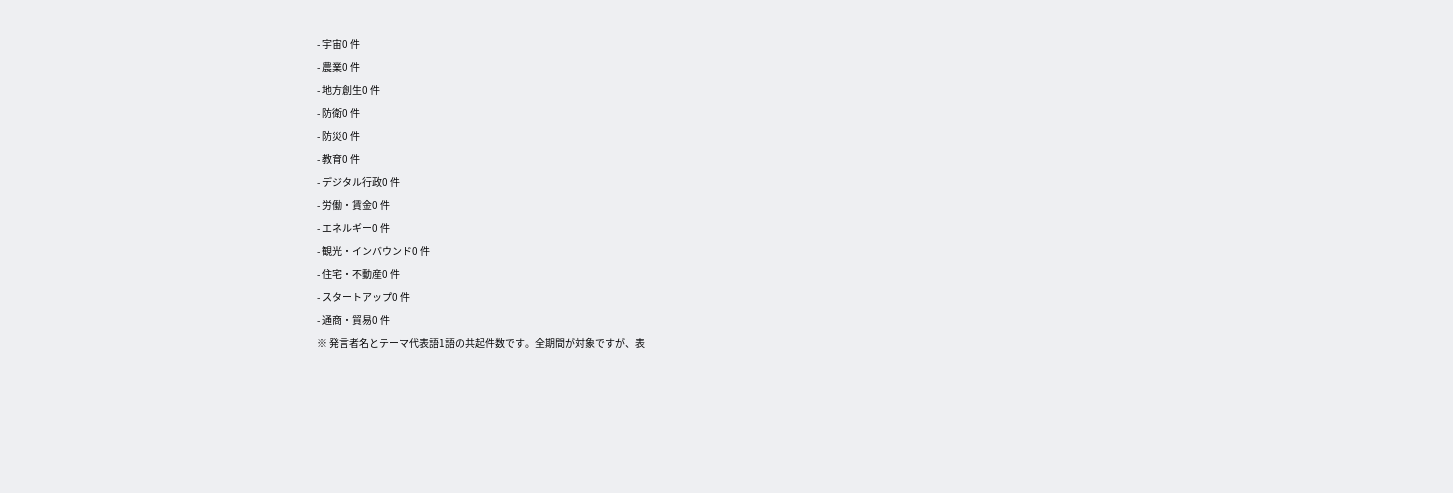- 宇宙0 件
- 農業0 件
- 地方創生0 件
- 防衛0 件
- 防災0 件
- 教育0 件
- デジタル行政0 件
- 労働・賃金0 件
- エネルギー0 件
- 観光・インバウンド0 件
- 住宅・不動産0 件
- スタートアップ0 件
- 通商・貿易0 件
※ 発言者名とテーマ代表語1語の共起件数です。全期間が対象ですが、表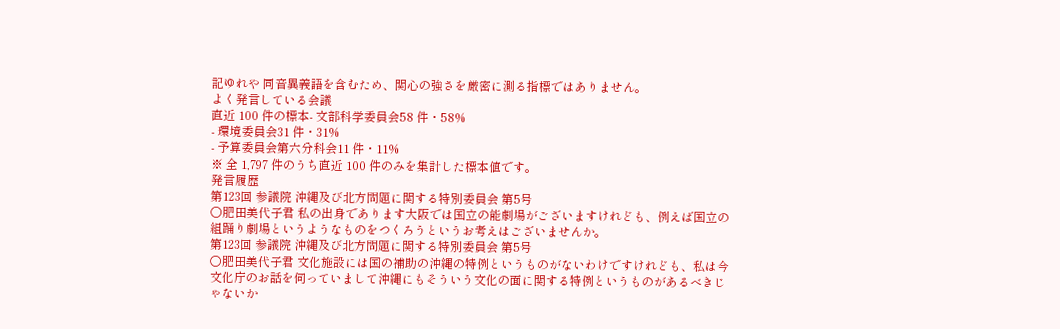記ゆれや 同音異義語を含むため、関心の強さを厳密に測る指標ではありません。
よく発言している会議
直近 100 件の標本- 文部科学委員会58 件・58%
- 環境委員会31 件・31%
- 予算委員会第六分科会11 件・11%
※ 全 1,797 件のうち直近 100 件のみを集計した標本値です。
発言履歴
第123回 参議院 沖縄及び北方問題に関する特別委員会 第5号
○肥田美代子君 私の出身であります大阪では国立の能劇場がございますけれども、例えば国立の組踊り劇場というようなものをつくろうというお考えはございませんか。
第123回 参議院 沖縄及び北方問題に関する特別委員会 第5号
○肥田美代子君 文化施設には国の補助の沖縄の特例というものがないわけですけれども、私は今文化庁のお話を伺っていまして沖縄にもそういう文化の面に関する特例というものがあるべきじゃないか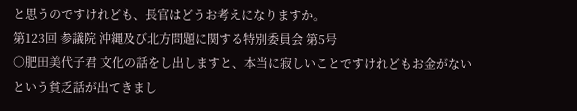と思うのですけれども、長官はどうお考えになりますか。
第123回 参議院 沖縄及び北方問題に関する特別委員会 第5号
○肥田美代子君 文化の話をし出しますと、本当に寂しいことですけれどもお金がないという貧乏話が出てきまし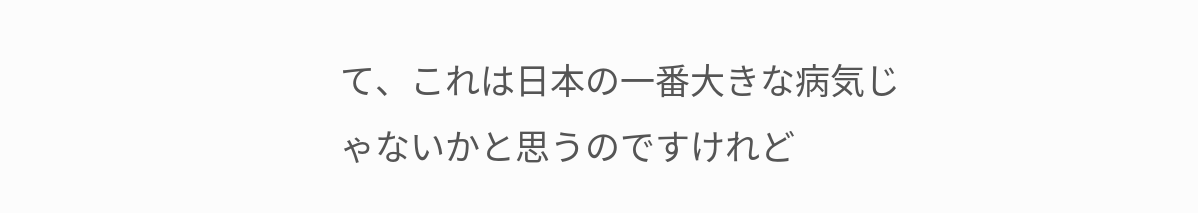て、これは日本の一番大きな病気じゃないかと思うのですけれど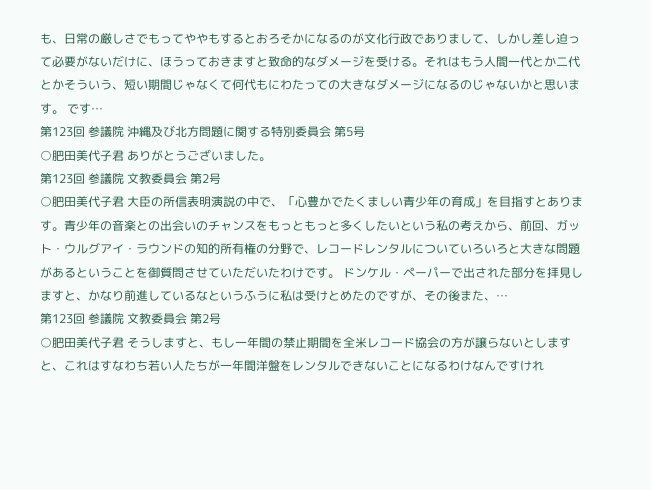も、日常の厳しさでもってややもするとおろそかになるのが文化行政でありまして、しかし差し迫って必要がないだけに、ほうっておきますと致命的なダメージを受ける。それはもう人間一代とか二代とかそういう、短い期間じゃなくて何代もにわたっての大きなダメージになるのじゃないかと思います。 です…
第123回 参議院 沖縄及び北方問題に関する特別委員会 第5号
○肥田美代子君 ありがとうございました。
第123回 参議院 文教委員会 第2号
○肥田美代子君 大臣の所信表明演説の中で、「心豊かでたくましい青少年の育成」を目指すとあります。青少年の音楽との出会いのチャンスをもっともっと多くしたいという私の考えから、前回、ガット・ウルグアイ・ラウンドの知的所有権の分野で、レコードレンタルについていろいろと大きな問題があるということを御質問させていただいたわけです。 ドンケル・ペーパーで出された部分を拝見しますと、かなり前進しているなというふうに私は受けとめたのですが、その後また、…
第123回 参議院 文教委員会 第2号
○肥田美代子君 そうしますと、もし一年間の禁止期間を全米レコード協会の方が譲らないとしますと、これはすなわち若い人たちが一年間洋盤をレンタルできないことになるわけなんですけれ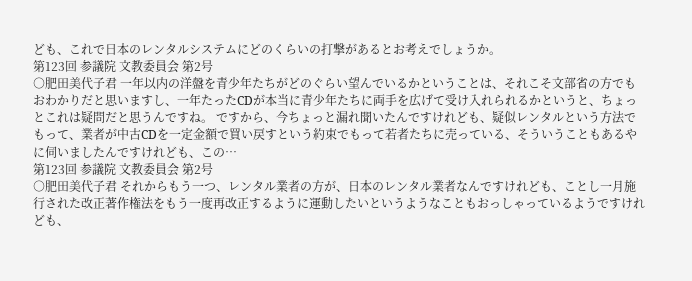ども、これで日本のレンタルシステムにどのくらいの打撃があるとお考えでしょうか。
第123回 参議院 文教委員会 第2号
○肥田美代子君 一年以内の洋盤を青少年たちがどのぐらい望んでいるかということは、それこそ文部省の方でもおわかりだと思いますし、一年たったCDが本当に青少年たちに両手を広げて受け入れられるかというと、ちょっとこれは疑問だと思うんですね。 ですから、今ちょっと漏れ聞いたんですけれども、疑似レンタルという方法でもって、業者が中古CDを一定金額で買い戻すという約束でもって若者たちに売っている、そういうこともあるやに伺いましたんですけれども、この…
第123回 参議院 文教委員会 第2号
○肥田美代子君 それからもう一つ、レンタル業者の方が、日本のレンタル業者なんですけれども、ことし一月施行された改正著作権法をもう一度再改正するように運動したいというようなこともおっしゃっているようですけれども、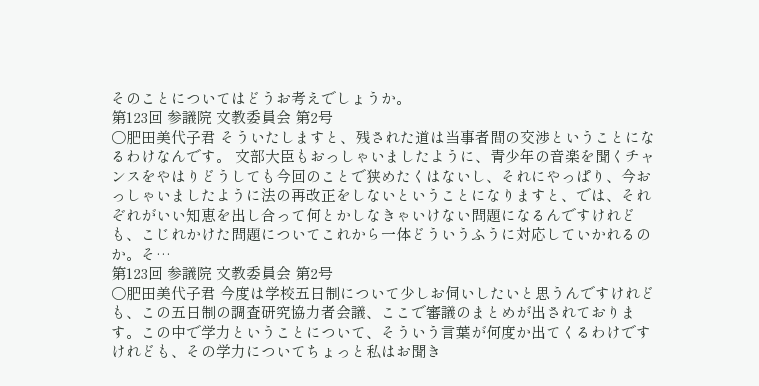そのことについてはどうお考えでしょうか。
第123回 参議院 文教委員会 第2号
○肥田美代子君 そういたしますと、残された道は当事者間の交渉ということになるわけなんです。 文部大臣もおっしゃいましたように、青少年の音楽を聞くチャンスをやはりどうしても今回のことで狭めたくはないし、それにやっぱり、今おっしゃいましたように法の再改正をしないということになりますと、では、それぞれがいい知恵を出し合って何とかしなきゃいけない問題になるんですけれども、こじれかけた問題についてこれから一体どういうふうに対応していかれるのか。そ…
第123回 参議院 文教委員会 第2号
○肥田美代子君 今度は学校五日制について少しお伺いしたいと思うんですけれども、この五日制の調査研究協力者会議、ここで審議のまとめが出されております。この中で学力ということについて、そういう言葉が何度か出てくるわけですけれども、その学力についてちょっと私はお聞き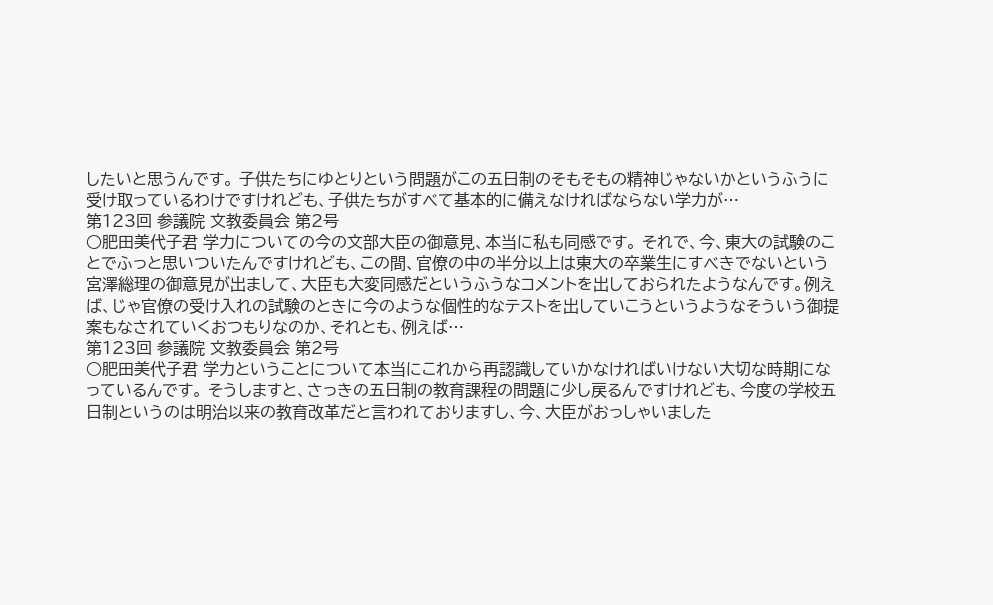したいと思うんです。 子供たちにゆとりという問題がこの五日制のそもそもの精神じゃないかというふうに受け取っているわけですけれども、子供たちがすべて基本的に備えなければならない学力が…
第123回 参議院 文教委員会 第2号
○肥田美代子君 学力についての今の文部大臣の御意見、本当に私も同感です。 それで、今、東大の試験のことでふっと思いついたんですけれども、この間、官僚の中の半分以上は東大の卒業生にすべきでないという宮澤総理の御意見が出まして、大臣も大変同感だというふうなコメントを出しておられたようなんです。例えば、じゃ官僚の受け入れの試験のときに今のような個性的なテストを出していこうというようなそういう御提案もなされていくおつもりなのか、それとも、例えば…
第123回 参議院 文教委員会 第2号
○肥田美代子君 学力ということについて本当にこれから再認識していかなければいけない大切な時期になっているんです。 そうしますと、さっきの五日制の教育課程の問題に少し戻るんですけれども、今度の学校五日制というのは明治以来の教育改革だと言われておりますし、今、大臣がおっしゃいました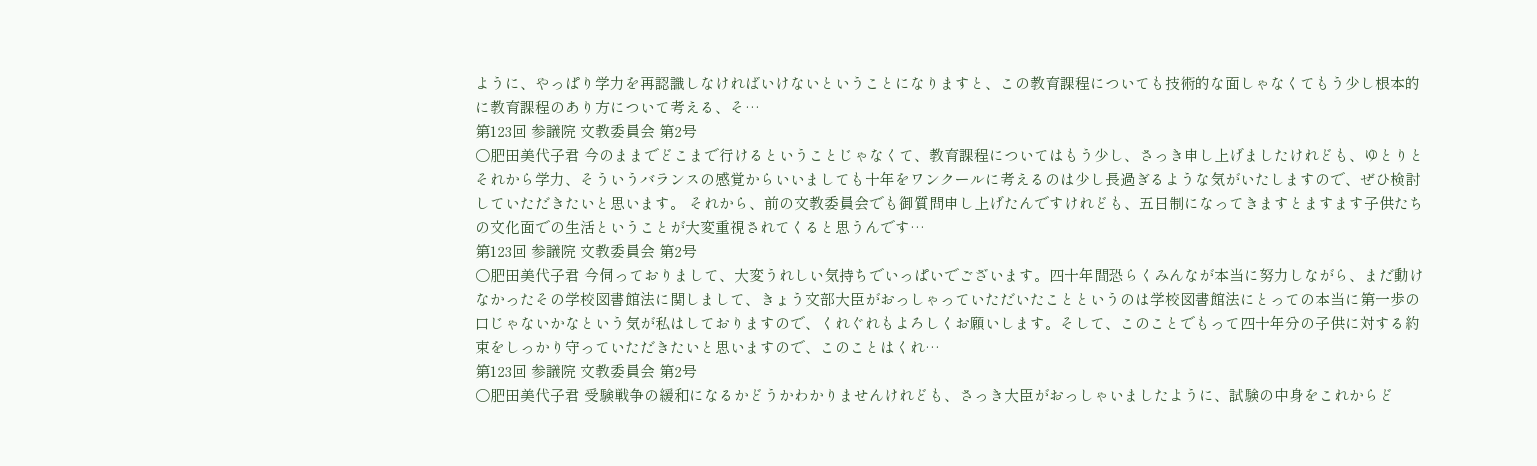ように、やっぱり学力を再認識しなければいけないということになりますと、この教育課程についても技術的な面しゃなくてもう少し根本的に教育課程のあり方について考える、そ…
第123回 参議院 文教委員会 第2号
○肥田美代子君 今のままでどこまで行けるということじゃなくて、教育課程についてはもう少し、さっき申し上げましたけれども、ゆとりとそれから学力、そういうバランスの感覚からいいましても十年をワンクールに考えるのは少し長過ぎるような気がいたしますので、ぜひ検討していただきたいと思います。 それから、前の文教委員会でも御質問申し上げたんですけれども、五日制になってきますとますます子供たちの文化面での生活ということが大変重視されてくると思うんです…
第123回 参議院 文教委員会 第2号
○肥田美代子君 今伺っておりまして、大変うれしい気持ちでいっぱいでございます。四十年間恐らくみんなが本当に努力しながら、まだ動けなかったその学校図書館法に関しまして、きょう文部大臣がおっしゃっていただいたことというのは学校図書館法にとっての本当に第一歩の口じゃないかなという気が私はしておりますので、くれぐれもよろしくお願いします。そして、このことでもって四十年分の子供に対する約束をしっかり守っていただきたいと思いますので、このことはくれ…
第123回 参議院 文教委員会 第2号
○肥田美代子君 受験戦争の緩和になるかどうかわかりませんけれども、さっき大臣がおっしゃいましたように、試験の中身をこれからど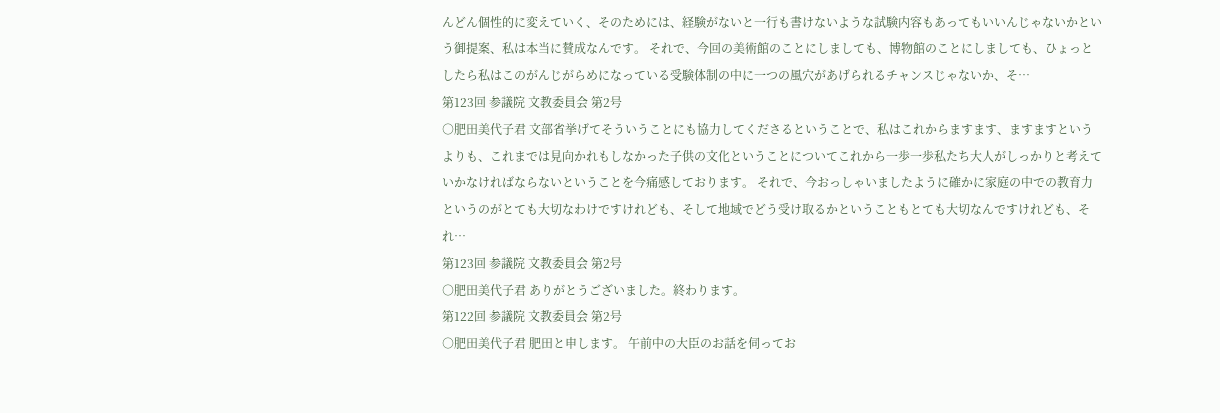んどん個性的に変えていく、そのためには、経験がないと一行も書けないような試験内容もあってもいいんじゃないかという御提案、私は本当に賛成なんです。 それで、今回の美術館のことにしましても、博物館のことにしましても、ひょっとしたら私はこのがんじがらめになっている受験体制の中に一つの風穴があげられるチャンスじゃないか、そ…
第123回 参議院 文教委員会 第2号
○肥田美代子君 文部省挙げてそういうことにも協力してくださるということで、私はこれからますます、ますますというよりも、これまでは見向かれもしなかった子供の文化ということについてこれから一歩一歩私たち大人がしっかりと考えていかなければならないということを今痛感しております。 それで、今おっしゃいましたように確かに家庭の中での教育力というのがとても大切なわけですけれども、そして地域でどう受け取るかということもとても大切なんですけれども、それ…
第123回 参議院 文教委員会 第2号
○肥田美代子君 ありがとうございました。終わります。
第122回 参議院 文教委員会 第2号
○肥田美代子君 肥田と申します。 午前中の大臣のお話を伺ってお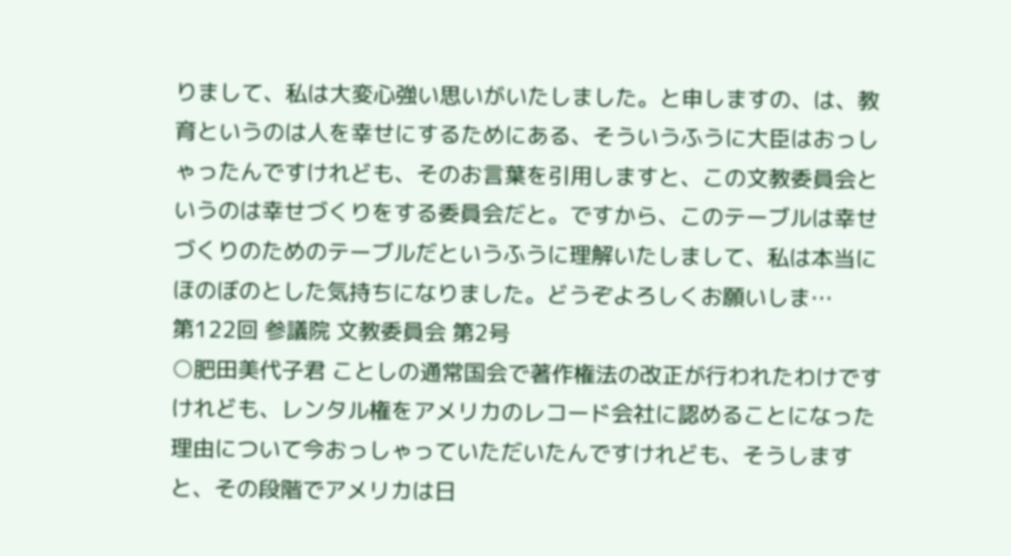りまして、私は大変心強い思いがいたしました。と申しますの、は、教育というのは人を幸せにするためにある、そういうふうに大臣はおっしゃったんですけれども、そのお言葉を引用しますと、この文教委員会というのは幸せづくりをする委員会だと。ですから、このテーブルは幸せづくりのためのテーブルだというふうに理解いたしまして、私は本当にほのぼのとした気持ちになりました。どうぞよろしくお願いしま…
第122回 参議院 文教委員会 第2号
○肥田美代子君 ことしの通常国会で著作権法の改正が行われたわけですけれども、レンタル権をアメリカのレコード会社に認めることになった理由について今おっしゃっていただいたんですけれども、そうしますと、その段階でアメリカは日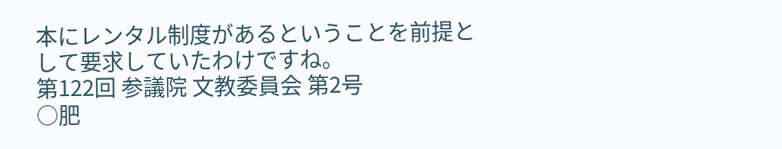本にレンタル制度があるということを前提として要求していたわけですね。
第122回 参議院 文教委員会 第2号
○肥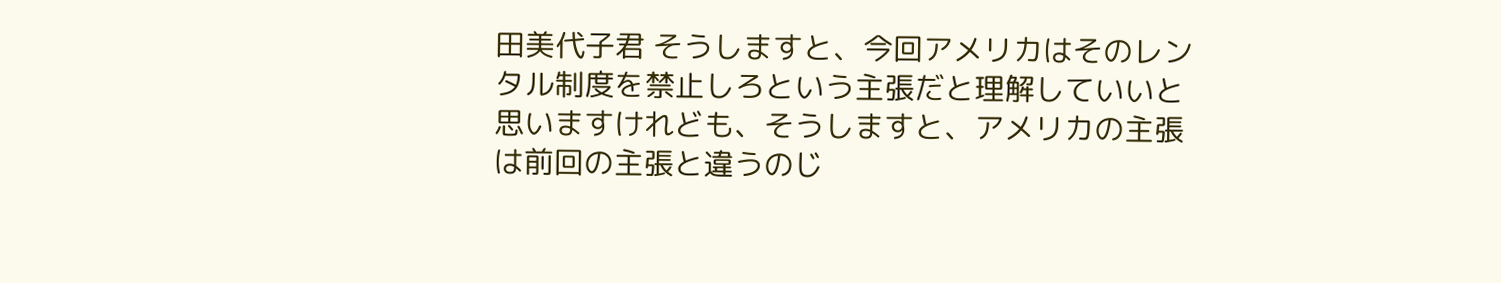田美代子君 そうしますと、今回アメリカはそのレンタル制度を禁止しろという主張だと理解していいと思いますけれども、そうしますと、アメリカの主張は前回の主張と違うのじ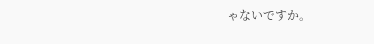ゃないですか。